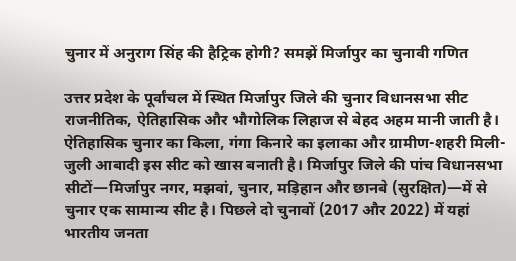चुनार में अनुराग सिंह की हैट्रिक होगी? समझें मिर्जापुर का चुनावी गणित

उत्तर प्रदेश के पूर्वांचल में स्थित मिर्जापुर जिले की चुनार विधानसभा सीट राजनीतिक, ऐतिहासिक और भौगोलिक लिहाज से बेहद अहम मानी जाती है। ऐतिहासिक चुनार का किला, गंगा किनारे का इलाका और ग्रामीण-शहरी मिली-जुली आबादी इस सीट को खास बनाती है। मिर्जापुर जिले की पांच विधानसभा सीटों—मिर्जापुर नगर, मझवां, चुनार, मड़िहान और छानबे (सुरक्षित)—में से चुनार एक सामान्य सीट है। पिछले दो चुनावों (2017 और 2022) में यहां भारतीय जनता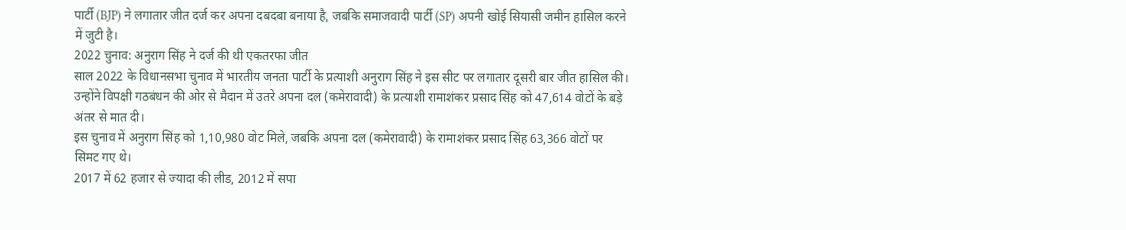पार्टी (BJP) ने लगातार जीत दर्ज कर अपना दबदबा बनाया है, जबकि समाजवादी पार्टी (SP) अपनी खोई सियासी जमीन हासिल करने में जुटी है।
2022 चुनाव: अनुराग सिंह ने दर्ज की थी एकतरफा जीत
साल 2022 के विधानसभा चुनाव में भारतीय जनता पार्टी के प्रत्याशी अनुराग सिंह ने इस सीट पर लगातार दूसरी बार जीत हासिल की। उन्होंने विपक्षी गठबंधन की ओर से मैदान में उतरे अपना दल (कमेरावादी) के प्रत्याशी रामाशंकर प्रसाद सिंह को 47,614 वोटों के बड़े अंतर से मात दी।
इस चुनाव में अनुराग सिंह को 1,10,980 वोट मिले, जबकि अपना दल (कमेरावादी) के रामाशंकर प्रसाद सिंह 63,366 वोटों पर सिमट गए थे।
2017 में 62 हजार से ज्यादा की लीड, 2012 में सपा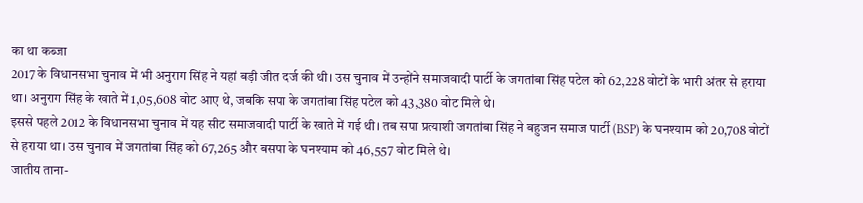का था कब्जा
2017 के विधानसभा चुनाव में भी अनुराग सिंह ने यहां बड़ी जीत दर्ज की थी। उस चुनाव में उन्होंने समाजवादी पार्टी के जगतांबा सिंह पटेल को 62,228 वोटों के भारी अंतर से हराया था। अनुराग सिंह के खाते में 1,05,608 वोट आए थे, जबकि सपा के जगतांबा सिंह पटेल को 43,380 वोट मिले थे।
इससे पहले 2012 के विधानसभा चुनाव में यह सीट समाजवादी पार्टी के खाते में गई थी। तब सपा प्रत्याशी जगतांबा सिंह ने बहुजन समाज पार्टी (BSP) के घनश्याम को 20,708 वोटों से हराया था। उस चुनाव में जगतांबा सिंह को 67,265 और बसपा के घनश्याम को 46,557 वोट मिले थे।
जातीय ताना-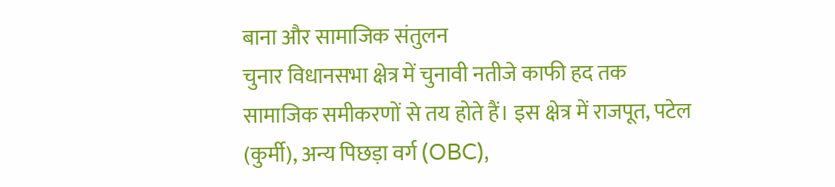बाना और सामाजिक संतुलन
चुनार विधानसभा क्षेत्र में चुनावी नतीजे काफी हद तक सामाजिक समीकरणों से तय होते हैं। इस क्षेत्र में राजपूत, पटेल (कुर्मी), अन्य पिछड़ा वर्ग (OBC),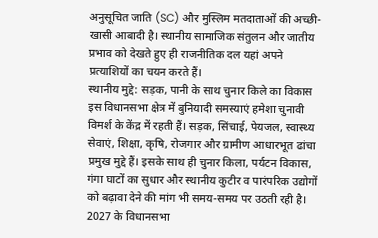अनुसूचित जाति (SC) और मुस्लिम मतदाताओं की अच्छी-खासी आबादी है। स्थानीय सामाजिक संतुलन और जातीय प्रभाव को देखते हुए ही राजनीतिक दल यहां अपने प्रत्याशियों का चयन करते हैं।
स्थानीय मुद्दे: सड़क, पानी के साथ चुनार किले का विकास
इस विधानसभा क्षेत्र में बुनियादी समस्याएं हमेशा चुनावी विमर्श के केंद्र में रहती हैं। सड़क, सिंचाई, पेयजल, स्वास्थ्य सेवाएं, शिक्षा, कृषि, रोजगार और ग्रामीण आधारभूत ढांचा प्रमुख मुद्दे हैं। इसके साथ ही चुनार किला, पर्यटन विकास, गंगा घाटों का सुधार और स्थानीय कुटीर व पारंपरिक उद्योगों को बढ़ावा देने की मांग भी समय-समय पर उठती रही है। 2027 के विधानसभा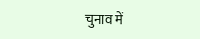चुनाव में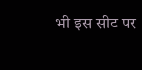भी इस सीट पर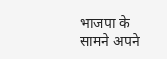भाजपा के सामने अपने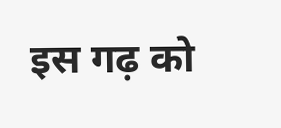इस गढ़ को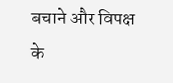बचाने और विपक्ष के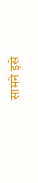सामने इसे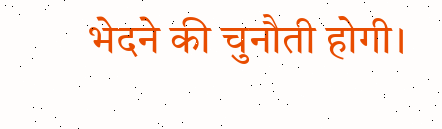भेदने की चुनौती होगी।